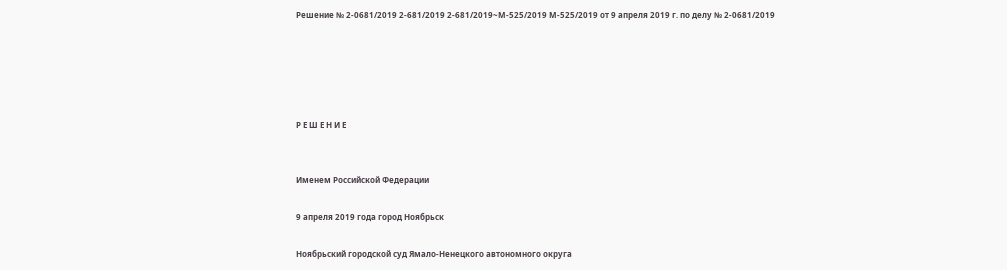Решение № 2-0681/2019 2-681/2019 2-681/2019~М-525/2019 М-525/2019 от 9 апреля 2019 г. по делу № 2-0681/2019





Р Е Ш Е Н И Е


Именем Российской Федерации

9 апреля 2019 года город Ноябрьск

Ноябрьский городской суд Ямало-Ненецкого автономного округа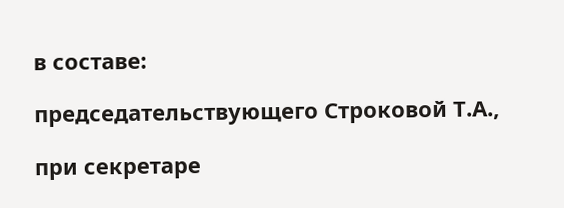в составе:

председательствующего Строковой Т.А.,

при секретаре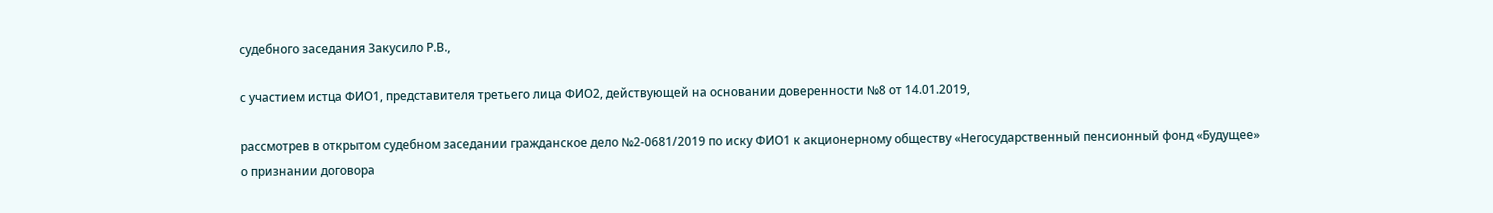судебного заседания Закусило Р.В.,

с участием истца ФИО1, представителя третьего лица ФИО2, действующей на основании доверенности №8 от 14.01.2019,

рассмотрев в открытом судебном заседании гражданское дело №2-0681/2019 по иску ФИО1 к акционерному обществу «Негосударственный пенсионный фонд «Будущее» о признании договора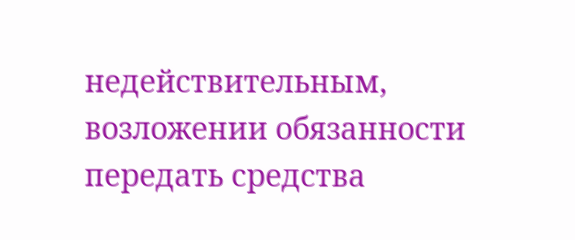недействительным, возложении обязанности передать средства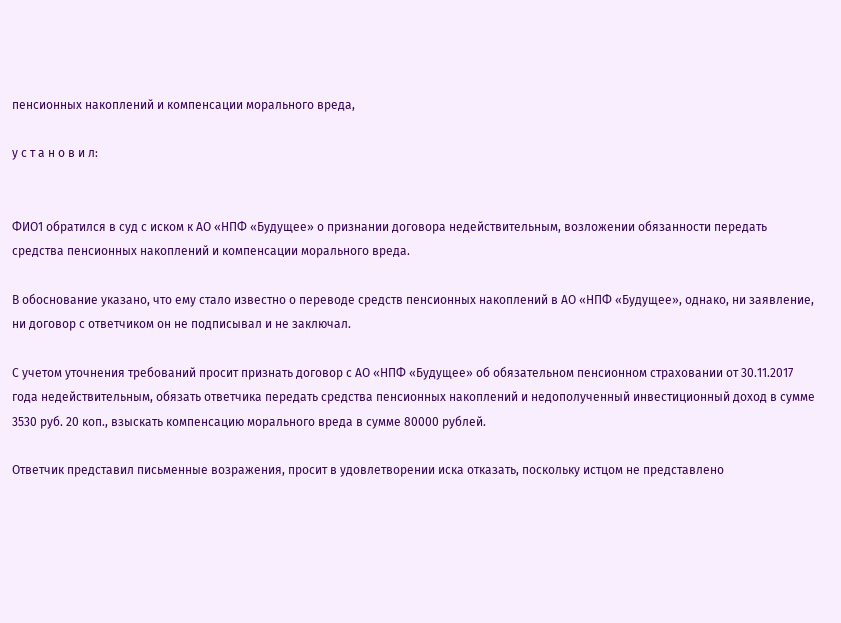пенсионных накоплений и компенсации морального вреда,

у с т а н о в и л:


ФИО1 обратился в суд с иском к АО «НПФ «Будущее» о признании договора недействительным, возложении обязанности передать средства пенсионных накоплений и компенсации морального вреда.

В обоснование указано, что ему стало известно о переводе средств пенсионных накоплений в АО «НПФ «Будущее», однако, ни заявление, ни договор с ответчиком он не подписывал и не заключал.

С учетом уточнения требований просит признать договор с АО «НПФ «Будущее» об обязательном пенсионном страховании от 30.11.2017 года недействительным, обязать ответчика передать средства пенсионных накоплений и недополученный инвестиционный доход в сумме 3530 руб. 20 коп., взыскать компенсацию морального вреда в сумме 80000 рублей.

Ответчик представил письменные возражения, просит в удовлетворении иска отказать, поскольку истцом не представлено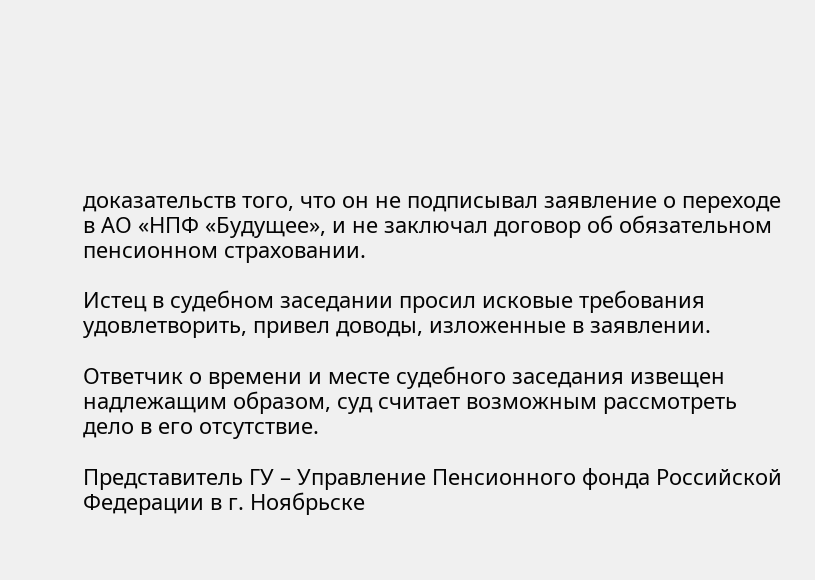доказательств того, что он не подписывал заявление о переходе в АО «НПФ «Будущее», и не заключал договор об обязательном пенсионном страховании.

Истец в судебном заседании просил исковые требования удовлетворить, привел доводы, изложенные в заявлении.

Ответчик о времени и месте судебного заседания извещен надлежащим образом, суд считает возможным рассмотреть дело в его отсутствие.

Представитель ГУ – Управление Пенсионного фонда Российской Федерации в г. Ноябрьске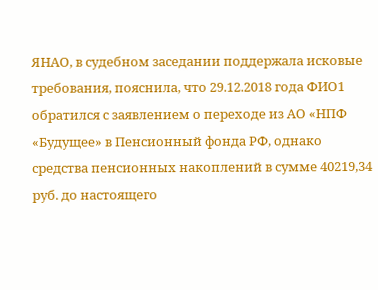ЯНАО, в судебном заседании поддержала исковые требования, пояснила, что 29.12.2018 года ФИО1 обратился с заявлением о переходе из АО «НПФ «Будущее» в Пенсионный фонда РФ, однако средства пенсионных накоплений в сумме 40219,34 руб. до настоящего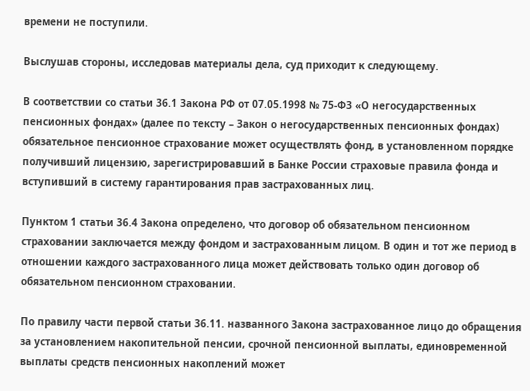времени не поступили.

Выслушав стороны, исследовав материалы дела, суд приходит к следующему.

В соответствии со статьи 36.1 Закона РФ от 07.05.1998 № 75-ФЗ «О негосударственных пенсионных фондах» (далее по тексту – Закон о негосударственных пенсионных фондах) обязательное пенсионное страхование может осуществлять фонд, в установленном порядке получивший лицензию, зарегистрировавший в Банке России страховые правила фонда и вступивший в систему гарантирования прав застрахованных лиц.

Пунктом 1 статьи 36.4 Закона определено, что договор об обязательном пенсионном страховании заключается между фондом и застрахованным лицом. В один и тот же период в отношении каждого застрахованного лица может действовать только один договор об обязательном пенсионном страховании.

По правилу части первой статьи 36.11. названного Закона застрахованное лицо до обращения за установлением накопительной пенсии, срочной пенсионной выплаты, единовременной выплаты средств пенсионных накоплений может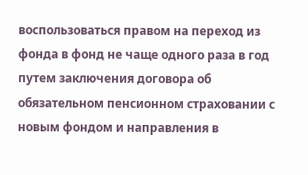воспользоваться правом на переход из фонда в фонд не чаще одного раза в год путем заключения договора об обязательном пенсионном страховании с новым фондом и направления в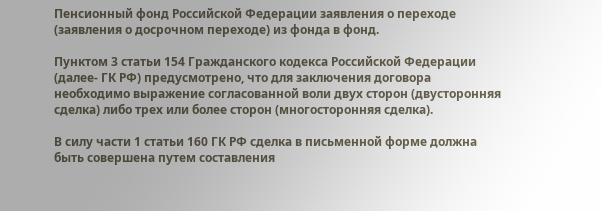Пенсионный фонд Российской Федерации заявления о переходе (заявления о досрочном переходе) из фонда в фонд.

Пунктом 3 статьи 154 Гражданского кодекса Российской Федерации (далее- ГК РФ) предусмотрено, что для заключения договора необходимо выражение согласованной воли двух сторон (двусторонняя сделка) либо трех или более сторон (многосторонняя сделка).

В силу части 1 статьи 160 ГК РФ сделка в письменной форме должна быть совершена путем составления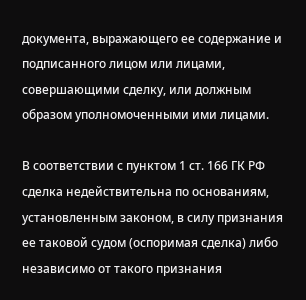документа, выражающего ее содержание и подписанного лицом или лицами, совершающими сделку, или должным образом уполномоченными ими лицами.

В соответствии с пунктом 1 ст. 166 ГК РФ сделка недействительна по основаниям, установленным законом, в силу признания ее таковой судом (оспоримая сделка) либо независимо от такого признания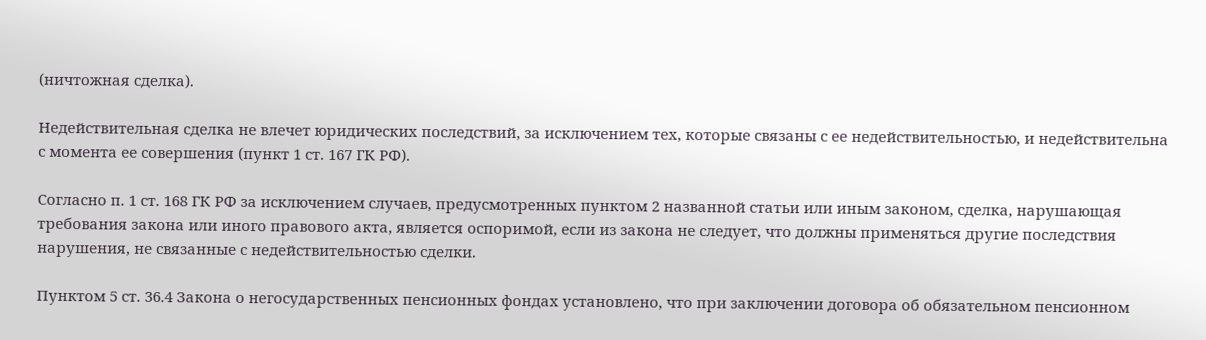(ничтожная сделка).

Недействительная сделка не влечет юридических последствий, за исключением тех, которые связаны с ее недействительностью, и недействительна с момента ее совершения (пункт 1 ст. 167 ГК РФ).

Согласно п. 1 ст. 168 ГК РФ за исключением случаев, предусмотренных пунктом 2 названной статьи или иным законом, сделка, нарушающая требования закона или иного правового акта, является оспоримой, если из закона не следует, что должны применяться другие последствия нарушения, не связанные с недействительностью сделки.

Пунктом 5 ст. 36.4 Закона о негосударственных пенсионных фондах установлено, что при заключении договора об обязательном пенсионном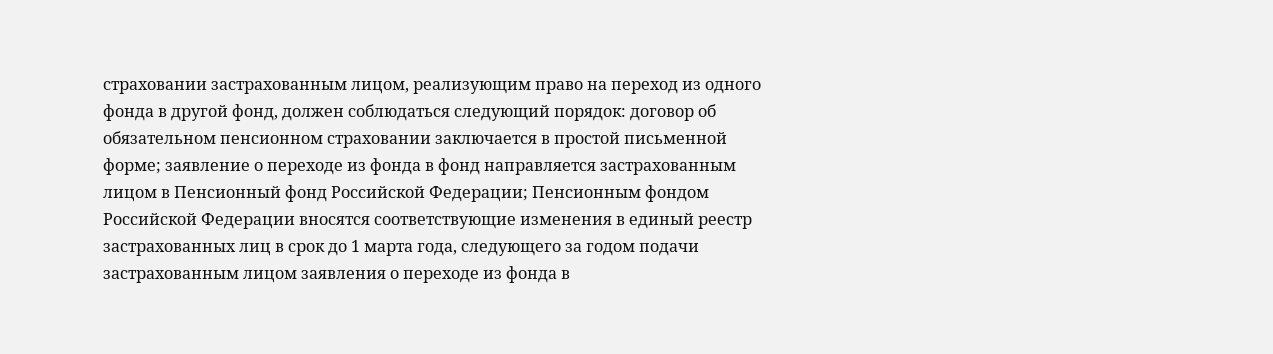страховании застрахованным лицом, реализующим право на переход из одного фонда в другой фонд, должен соблюдаться следующий порядок: договор об обязательном пенсионном страховании заключается в простой письменной форме; заявление о переходе из фонда в фонд направляется застрахованным лицом в Пенсионный фонд Российской Федерации; Пенсионным фондом Российской Федерации вносятся соответствующие изменения в единый реестр застрахованных лиц в срок до 1 марта года, следующего за годом подачи застрахованным лицом заявления о переходе из фонда в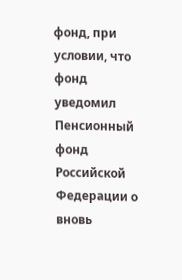фонд, при условии, что фонд уведомил Пенсионный фонд Российской Федерации о вновь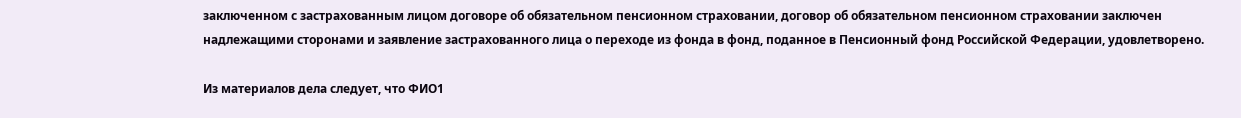заключенном с застрахованным лицом договоре об обязательном пенсионном страховании, договор об обязательном пенсионном страховании заключен надлежащими сторонами и заявление застрахованного лица о переходе из фонда в фонд, поданное в Пенсионный фонд Российской Федерации, удовлетворено.

Из материалов дела следует, что ФИО1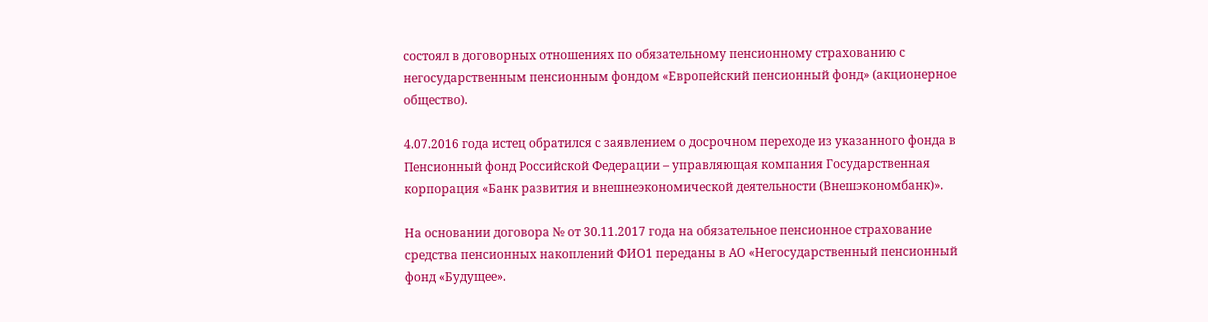состоял в договорных отношениях по обязательному пенсионному страхованию с негосударственным пенсионным фондом «Европейский пенсионный фонд» (акционерное общество).

4.07.2016 года истец обратился с заявлением о досрочном переходе из указанного фонда в Пенсионный фонд Российской Федерации – управляющая компания Государственная корпорация «Банк развития и внешнеэкономической деятельности (Внешэкономбанк)».

На основании договора № от 30.11.2017 года на обязательное пенсионное страхование средства пенсионных накоплений ФИО1 переданы в АО «Негосударственный пенсионный фонд «Будущее».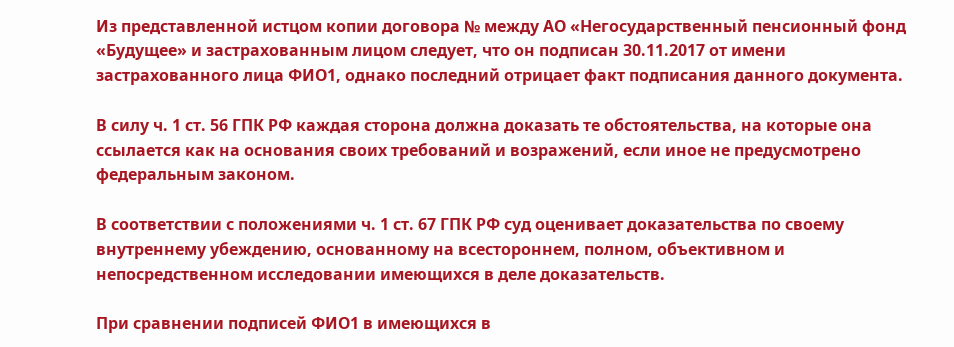Из представленной истцом копии договора № между АО «Негосударственный пенсионный фонд «Будущее» и застрахованным лицом следует, что он подписан 30.11.2017 от имени застрахованного лица ФИО1, однако последний отрицает факт подписания данного документа.

В силу ч. 1 ст. 56 ГПК РФ каждая сторона должна доказать те обстоятельства, на которые она ссылается как на основания своих требований и возражений, если иное не предусмотрено федеральным законом.

В соответствии с положениями ч. 1 ст. 67 ГПК РФ суд оценивает доказательства по своему внутреннему убеждению, основанному на всестороннем, полном, объективном и непосредственном исследовании имеющихся в деле доказательств.

При сравнении подписей ФИО1 в имеющихся в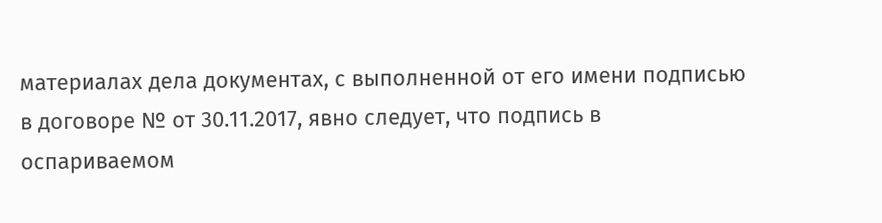материалах дела документах, с выполненной от его имени подписью в договоре № от 30.11.2017, явно следует, что подпись в оспариваемом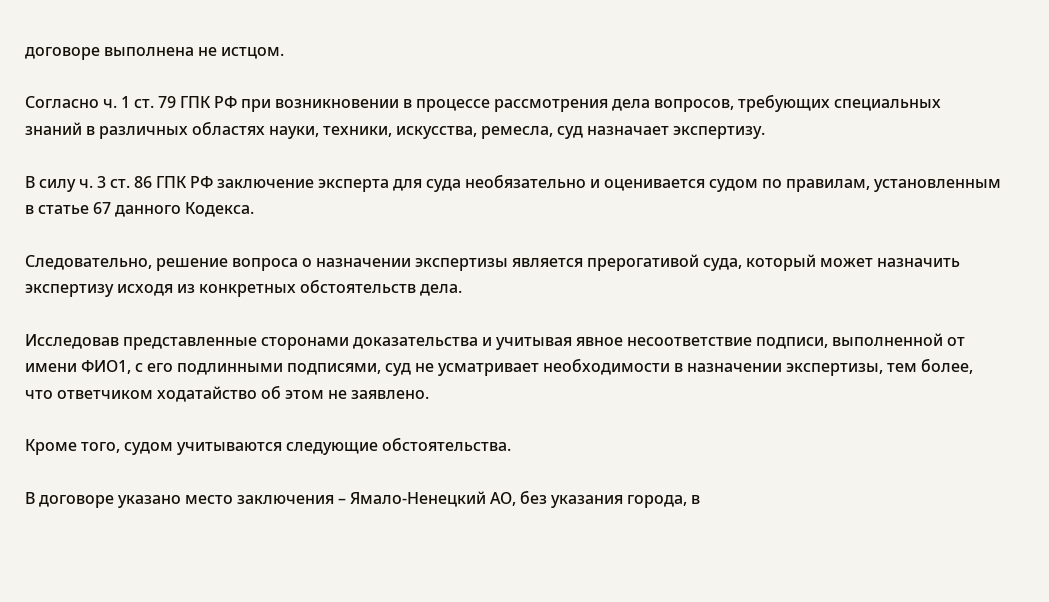договоре выполнена не истцом.

Согласно ч. 1 ст. 79 ГПК РФ при возникновении в процессе рассмотрения дела вопросов, требующих специальных знаний в различных областях науки, техники, искусства, ремесла, суд назначает экспертизу.

В силу ч. 3 ст. 86 ГПК РФ заключение эксперта для суда необязательно и оценивается судом по правилам, установленным в статье 67 данного Кодекса.

Следовательно, решение вопроса о назначении экспертизы является прерогативой суда, который может назначить экспертизу исходя из конкретных обстоятельств дела.

Исследовав представленные сторонами доказательства и учитывая явное несоответствие подписи, выполненной от имени ФИО1, с его подлинными подписями, суд не усматривает необходимости в назначении экспертизы, тем более, что ответчиком ходатайство об этом не заявлено.

Кроме того, судом учитываются следующие обстоятельства.

В договоре указано место заключения – Ямало-Ненецкий АО, без указания города, в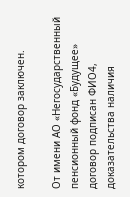котором договор заключен.

От имени АО «Негосударственный пенсионный фонд «Будущее» договор подписан ФИО4, доказательства наличия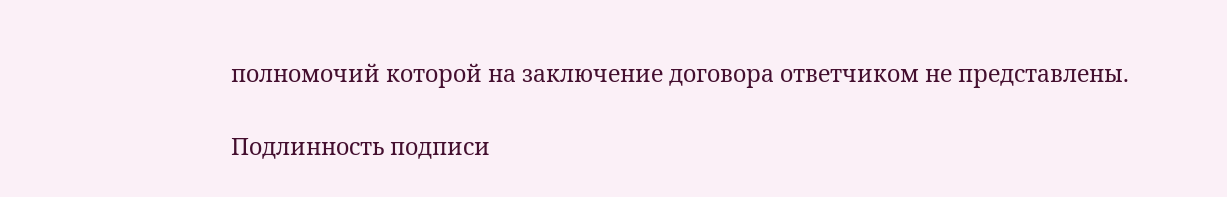полномочий которой на заключение договора ответчиком не представлены.

Подлинность подписи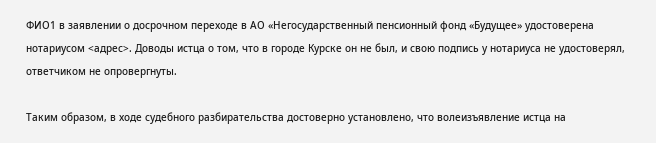ФИО1 в заявлении о досрочном переходе в АО «Негосударственный пенсионный фонд «Будущее» удостоверена нотариусом <адрес>. Доводы истца о том, что в городе Курске он не был, и свою подпись у нотариуса не удостоверял, ответчиком не опровергнуты.

Таким образом, в ходе судебного разбирательства достоверно установлено, что волеизъявление истца на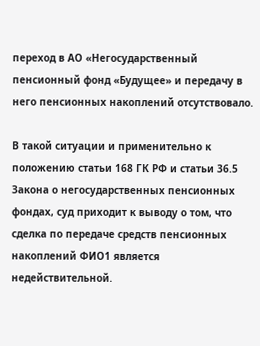переход в АО «Негосударственный пенсионный фонд «Будущее» и передачу в него пенсионных накоплений отсутствовало.

В такой ситуации и применительно к положению статьи 168 ГК РФ и статьи 36.5 Закона о негосударственных пенсионных фондах, суд приходит к выводу о том, что сделка по передаче средств пенсионных накоплений ФИО1 является недействительной.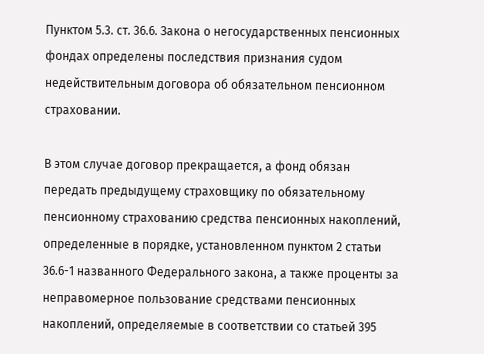Пунктом 5.3. ст. 36.6. Закона о негосударственных пенсионных фондах определены последствия признания судом недействительным договора об обязательном пенсионном страховании.

В этом случае договор прекращается, а фонд обязан передать предыдущему страховщику по обязательному пенсионному страхованию средства пенсионных накоплений, определенные в порядке, установленном пунктом 2 статьи 36.6-1 названного Федерального закона, а также проценты за неправомерное пользование средствами пенсионных накоплений, определяемые в соответствии со статьей 395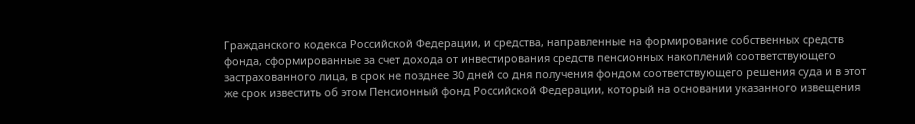Гражданского кодекса Российской Федерации, и средства, направленные на формирование собственных средств фонда, сформированные за счет дохода от инвестирования средств пенсионных накоплений соответствующего застрахованного лица, в срок не позднее 30 дней со дня получения фондом соответствующего решения суда и в этот же срок известить об этом Пенсионный фонд Российской Федерации, который на основании указанного извещения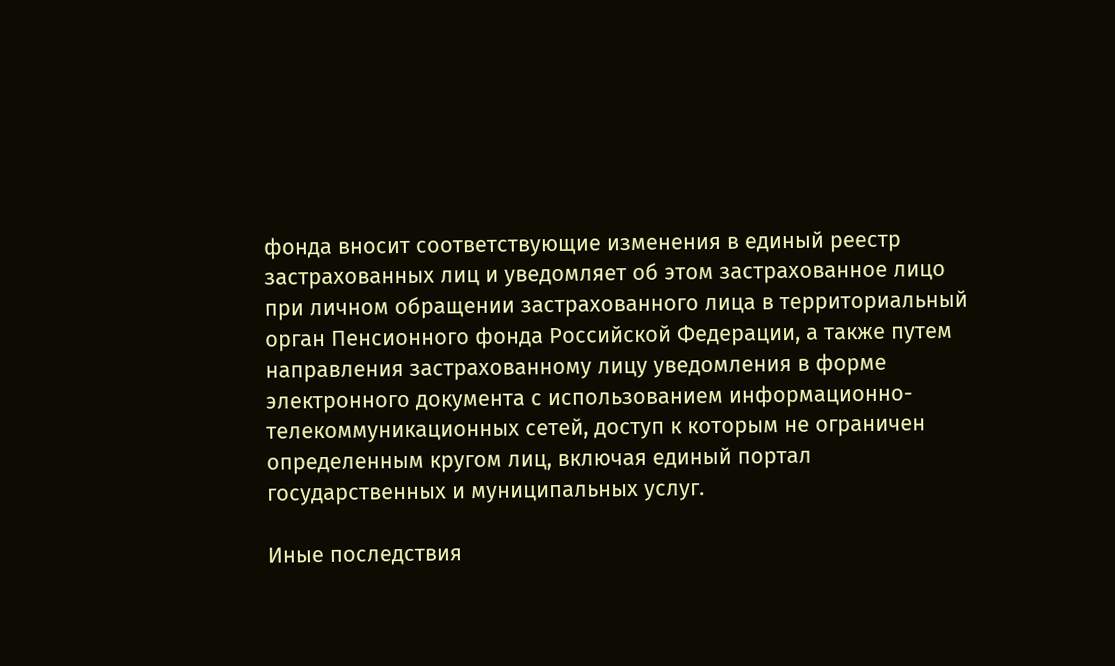фонда вносит соответствующие изменения в единый реестр застрахованных лиц и уведомляет об этом застрахованное лицо при личном обращении застрахованного лица в территориальный орган Пенсионного фонда Российской Федерации, а также путем направления застрахованному лицу уведомления в форме электронного документа с использованием информационно-телекоммуникационных сетей, доступ к которым не ограничен определенным кругом лиц, включая единый портал государственных и муниципальных услуг.

Иные последствия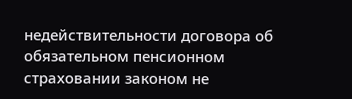недействительности договора об обязательном пенсионном страховании законом не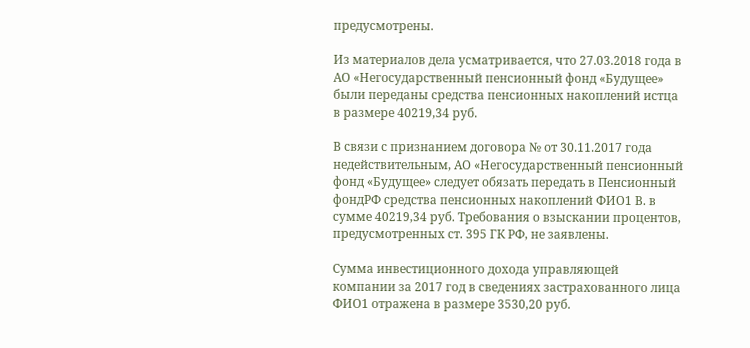предусмотрены.

Из материалов дела усматривается, что 27.03.2018 года в АО «Негосударственный пенсионный фонд «Будущее» были переданы средства пенсионных накоплений истца в размере 40219,34 руб.

В связи с признанием договора № от 30.11.2017 года недействительным, АО «Негосударственный пенсионный фонд «Будущее» следует обязать передать в Пенсионный фондРФ средства пенсионных накоплений ФИО1 В. в сумме 40219,34 руб. Требования о взыскании процентов, предусмотренных ст. 395 ГК РФ, не заявлены.

Сумма инвестиционного дохода управляющей компании за 2017 год в сведениях застрахованного лица ФИО1 отражена в размере 3530,20 руб.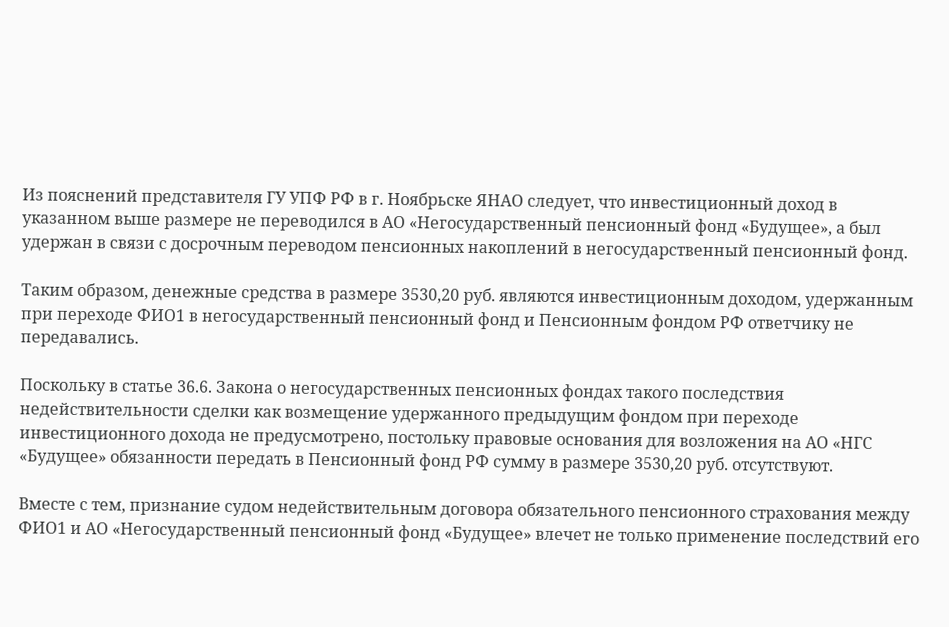Из пояснений представителя ГУ УПФ РФ в г. Ноябрьске ЯНАО следует, что инвестиционный доход в указанном выше размере не переводился в АО «Негосударственный пенсионный фонд «Будущее», а был удержан в связи с досрочным переводом пенсионных накоплений в негосударственный пенсионный фонд.

Таким образом, денежные средства в размере 3530,20 руб. являются инвестиционным доходом, удержанным при переходе ФИО1 в негосударственный пенсионный фонд и Пенсионным фондом РФ ответчику не передавались.

Поскольку в статье 36.6. Закона о негосударственных пенсионных фондах такого последствия недействительности сделки как возмещение удержанного предыдущим фондом при переходе инвестиционного дохода не предусмотрено, постольку правовые основания для возложения на АО «НГС «Будущее» обязанности передать в Пенсионный фонд РФ сумму в размере 3530,20 руб. отсутствуют.

Вместе с тем, признание судом недействительным договора обязательного пенсионного страхования между ФИО1 и АО «Негосударственный пенсионный фонд «Будущее» влечет не только применение последствий его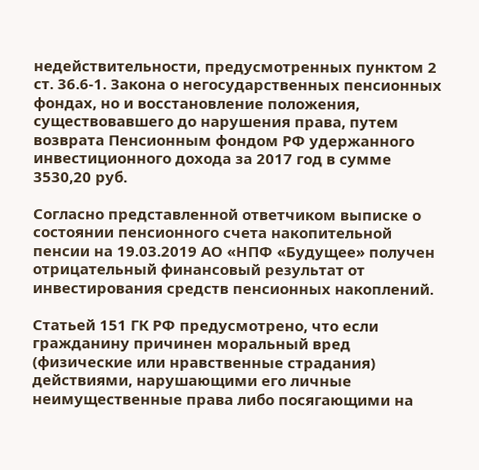недействительности, предусмотренных пунктом 2 ст. 36.6-1. Закона о негосударственных пенсионных фондах, но и восстановление положения, существовавшего до нарушения права, путем возврата Пенсионным фондом РФ удержанного инвестиционного дохода за 2017 год в сумме 3530,20 руб.

Согласно представленной ответчиком выписке о состоянии пенсионного счета накопительной пенсии на 19.03.2019 АО «НПФ «Будущее» получен отрицательный финансовый результат от инвестирования средств пенсионных накоплений.

Статьей 151 ГК РФ предусмотрено, что если гражданину причинен моральный вред (физические или нравственные страдания) действиями, нарушающими его личные неимущественные права либо посягающими на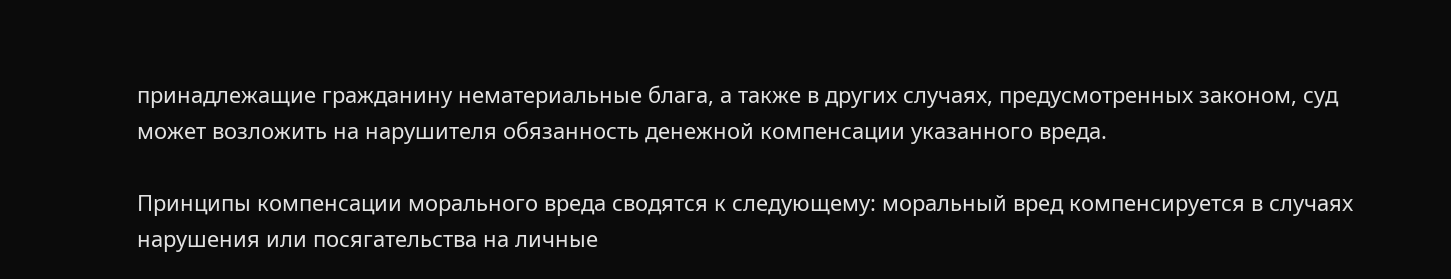принадлежащие гражданину нематериальные блага, а также в других случаях, предусмотренных законом, суд может возложить на нарушителя обязанность денежной компенсации указанного вреда.

Принципы компенсации морального вреда сводятся к следующему: моральный вред компенсируется в случаях нарушения или посягательства на личные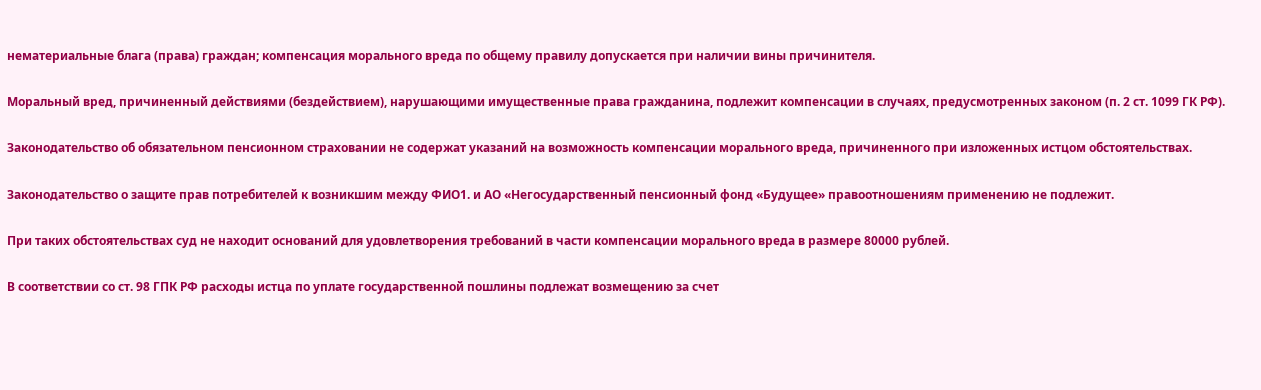нематериальные блага (права) граждан; компенсация морального вреда по общему правилу допускается при наличии вины причинителя.

Моральный вред, причиненный действиями (бездействием), нарушающими имущественные права гражданина, подлежит компенсации в случаях, предусмотренных законом (п. 2 ст. 1099 ГК РФ).

Законодательство об обязательном пенсионном страховании не содержат указаний на возможность компенсации морального вреда, причиненного при изложенных истцом обстоятельствах.

Законодательство о защите прав потребителей к возникшим между ФИО1. и АО «Негосударственный пенсионный фонд «Будущее» правоотношениям применению не подлежит.

При таких обстоятельствах суд не находит оснований для удовлетворения требований в части компенсации морального вреда в размере 80000 рублей.

В соответствии со ст. 98 ГПК РФ расходы истца по уплате государственной пошлины подлежат возмещению за счет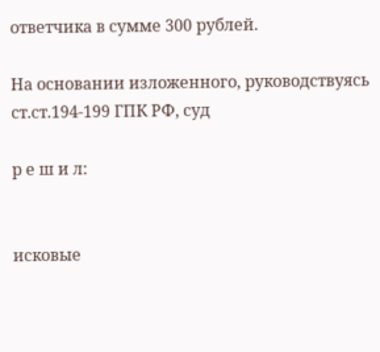ответчика в сумме 300 рублей.

На основании изложенного, руководствуясь ст.ст.194-199 ГПК РФ, суд

р е ш и л:


исковые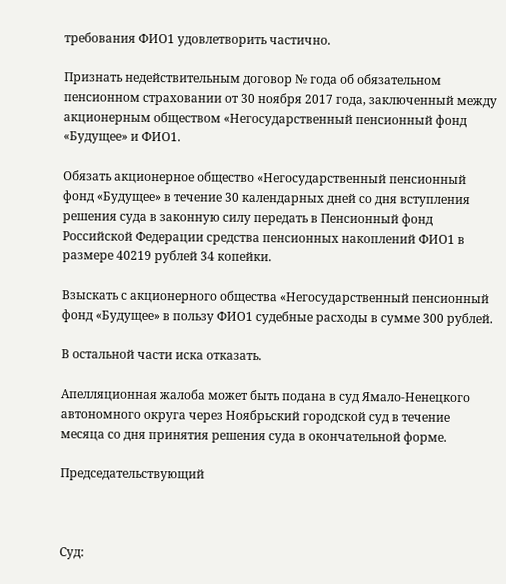требования ФИО1 удовлетворить частично.

Признать недействительным договор № года об обязательном пенсионном страховании от 30 ноября 2017 года, заключенный между акционерным обществом «Негосударственный пенсионный фонд «Будущее» и ФИО1.

Обязать акционерное общество «Негосударственный пенсионный фонд «Будущее» в течение 30 календарных дней со дня вступления решения суда в законную силу передать в Пенсионный фонд Российской Федерации средства пенсионных накоплений ФИО1 в размере 40219 рублей 34 копейки.

Взыскать с акционерного общества «Негосударственный пенсионный фонд «Будущее» в пользу ФИО1 судебные расходы в сумме 300 рублей.

В остальной части иска отказать.

Апелляционная жалоба может быть подана в суд Ямало-Ненецкого автономного округа через Ноябрьский городской суд в течение месяца со дня принятия решения суда в окончательной форме.

Председательствующий



Суд: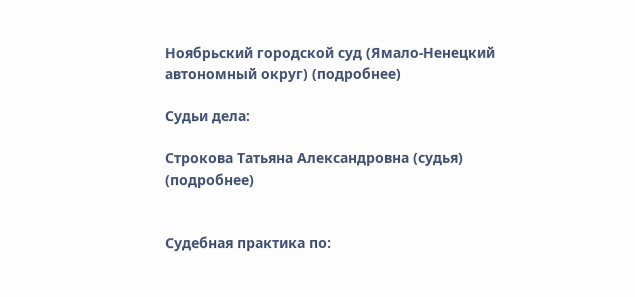Ноябрьский городской суд (Ямало-Ненецкий автономный округ) (подробнее)

Судьи дела:

Строкова Татьяна Александровна (судья) (подробнее)


Судебная практика по: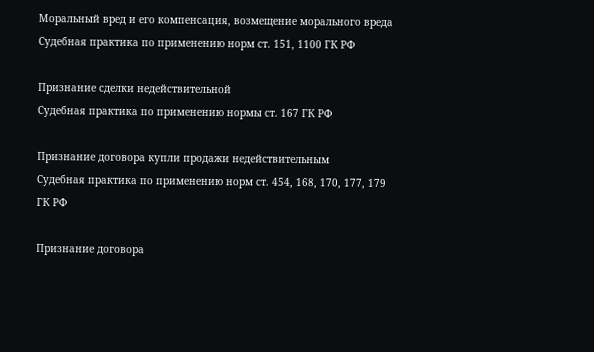Моральный вред и его компенсация, возмещение морального вреда
Судебная практика по применению норм ст. 151, 1100 ГК РФ

Признание сделки недействительной
Судебная практика по применению нормы ст. 167 ГК РФ

Признание договора купли продажи недействительным
Судебная практика по применению норм ст. 454, 168, 170, 177, 179 ГК РФ

Признание договора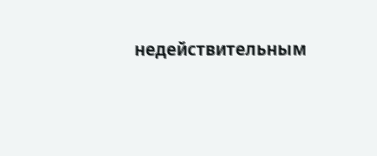недействительным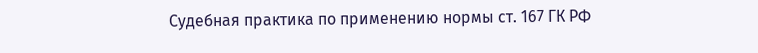Судебная практика по применению нормы ст. 167 ГК РФ